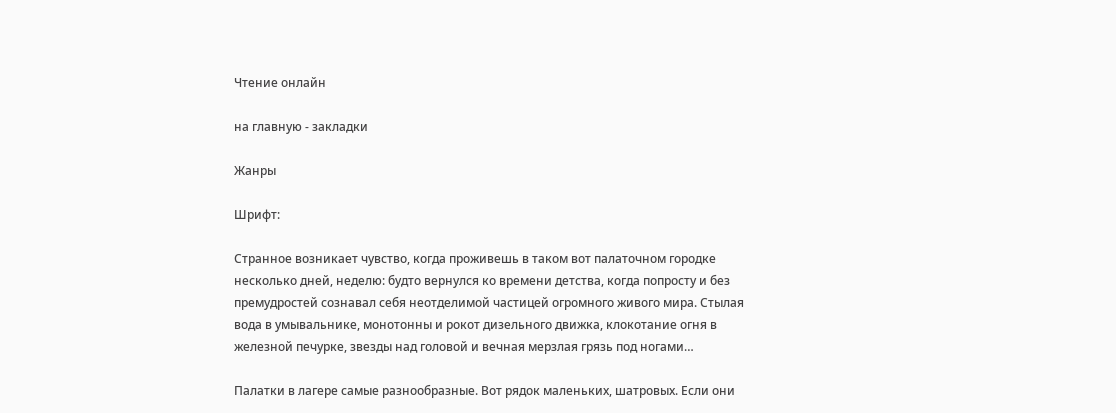Чтение онлайн

на главную - закладки

Жанры

Шрифт:

Странное возникает чувство, когда проживешь в таком вот палаточном городке несколько дней, неделю: будто вернулся ко времени детства, когда попросту и без премудростей сознавал себя неотделимой частицей огромного живого мира. Стылая вода в умывальнике, монотонны и рокот дизельного движка, клокотание огня в железной печурке, звезды над головой и вечная мерзлая грязь под ногами…

Палатки в лагере самые разнообразные. Вот рядок маленьких, шатровых. Если они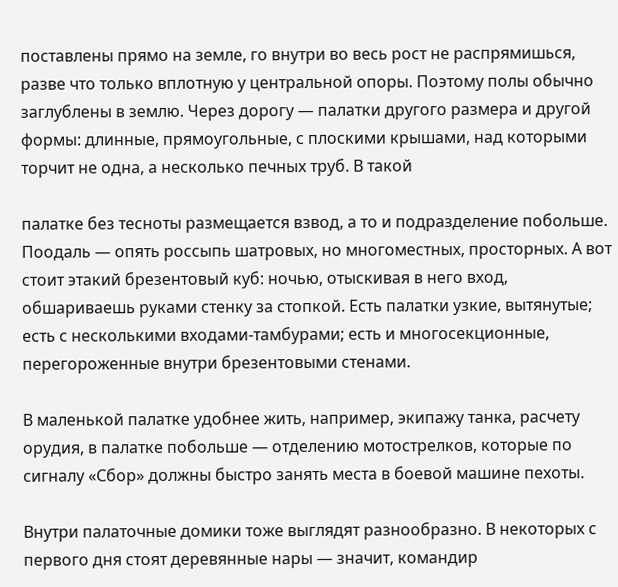поставлены прямо на земле, го внутри во весь рост не распрямишься, разве что только вплотную у центральной опоры. Поэтому полы обычно заглублены в землю. Через дорогу — палатки другого размера и другой формы: длинные, прямоугольные, с плоскими крышами, над которыми торчит не одна, а несколько печных труб. В такой

палатке без тесноты размещается взвод, а то и подразделение побольше. Поодаль — опять россыпь шатровых, но многоместных, просторных. А вот стоит этакий брезентовый куб: ночью, отыскивая в него вход, обшариваешь руками стенку за стопкой. Есть палатки узкие, вытянутые; есть с несколькими входами-тамбурами; есть и многосекционные, перегороженные внутри брезентовыми стенами.

В маленькой палатке удобнее жить, например, экипажу танка, расчету орудия, в палатке побольше — отделению мотострелков, которые по сигналу «Сбор» должны быстро занять места в боевой машине пехоты.

Внутри палаточные домики тоже выглядят разнообразно. В некоторых с первого дня стоят деревянные нары — значит, командир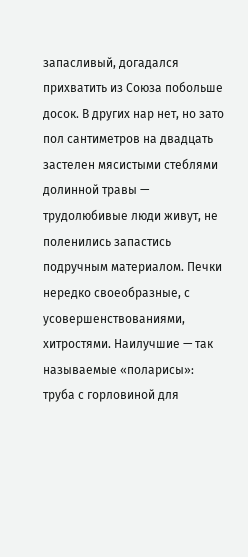запасливый, догадался прихватить из Союза побольше досок. В других нар нет, но зато пол сантиметров на двадцать застелен мясистыми стеблями долинной травы — трудолюбивые люди живут, не поленились запастись подручным материалом. Печки нередко своеобразные, с усовершенствованиями, хитростями. Наилучшие — так называемые «поларисы»: труба с горловиной для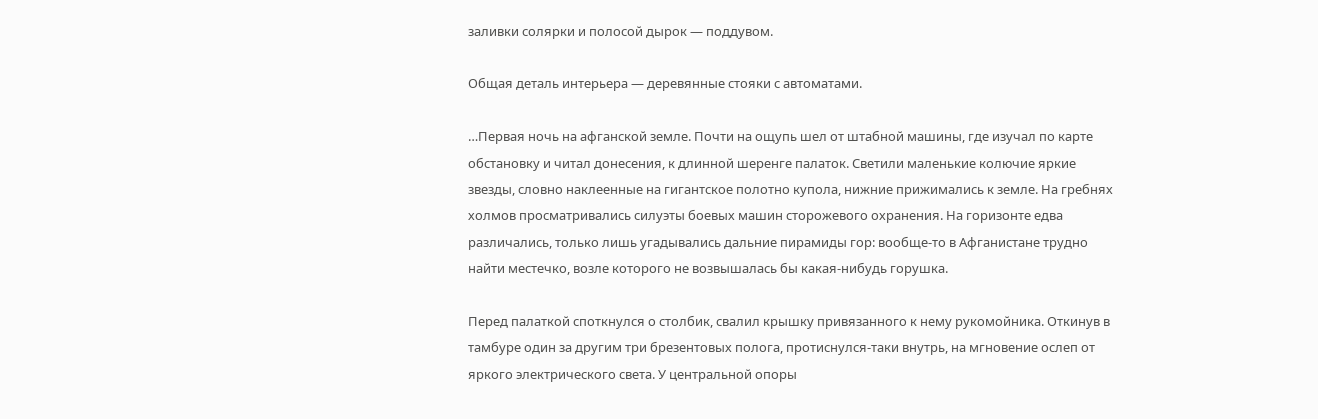заливки солярки и полосой дырок — поддувом.

Общая деталь интерьера — деревянные стояки с автоматами.

…Первая ночь на афганской земле. Почти на ощупь шел от штабной машины, где изучал по карте обстановку и читал донесения, к длинной шеренге палаток. Светили маленькие колючие яркие звезды, словно наклеенные на гигантское полотно купола, нижние прижимались к земле. На гребнях холмов просматривались силуэты боевых машин сторожевого охранения. На горизонте едва различались, только лишь угадывались дальние пирамиды гор: вообще-то в Афганистане трудно найти местечко, возле которого не возвышалась бы какая-нибудь горушка.

Перед палаткой споткнулся о столбик, свалил крышку привязанного к нему рукомойника. Откинув в тамбуре один за другим три брезентовых полога, протиснулся-таки внутрь, на мгновение ослеп от яркого электрического света. У центральной опоры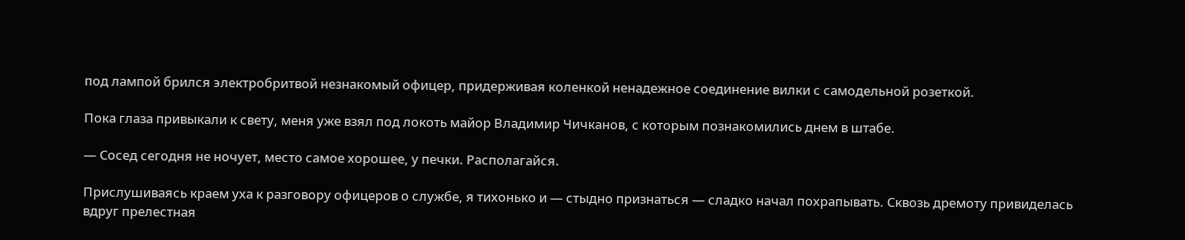под лампой брился электробритвой незнакомый офицер, придерживая коленкой ненадежное соединение вилки с самодельной розеткой.

Пока глаза привыкали к свету, меня уже взял под локоть майор Владимир Чичканов, с которым познакомились днем в штабе.

— Сосед сегодня не ночует, место самое хорошее, у печки. Располагайся.

Прислушиваясь краем уха к разговору офицеров о службе, я тихонько и — стыдно признаться — сладко начал похрапывать. Сквозь дремоту привиделась вдруг прелестная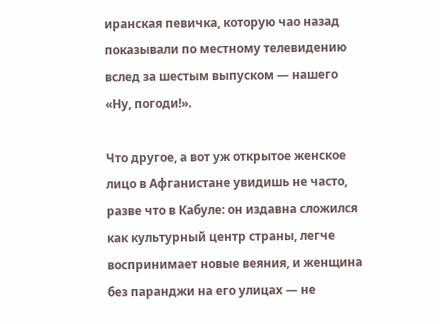иранская певичка, которую чао назад показывали по местному телевидению вслед за шестым выпуском — нашего «Ну, погоди!».

Что другое, а вот уж открытое женское лицо в Афганистане увидишь не часто, разве что в Кабуле: он издавна сложился как культурный центр страны, легче воспринимает новые веяния, и женщина без паранджи на его улицах — не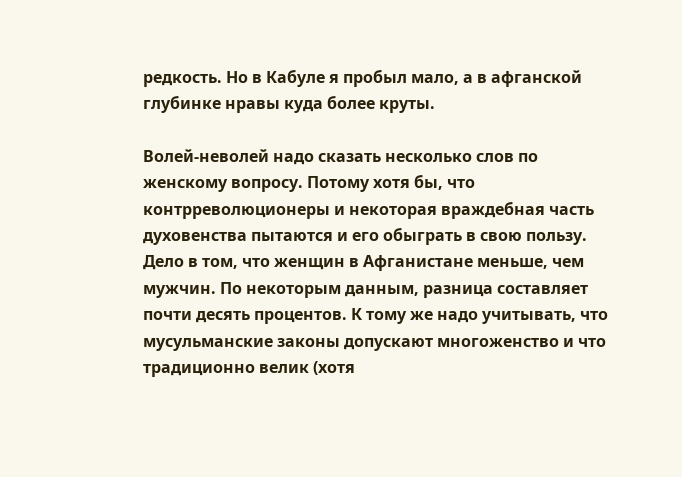редкость. Но в Кабуле я пробыл мало, а в афганской глубинке нравы куда более круты.

Волей-неволей надо сказать несколько слов по женскому вопросу. Потому хотя бы, что контрреволюционеры и некоторая враждебная часть духовенства пытаются и его обыграть в свою пользу. Дело в том, что женщин в Афганистане меньше, чем мужчин. По некоторым данным, разница составляет почти десять процентов. К тому же надо учитывать, что мусульманские законы допускают многоженство и что традиционно велик (хотя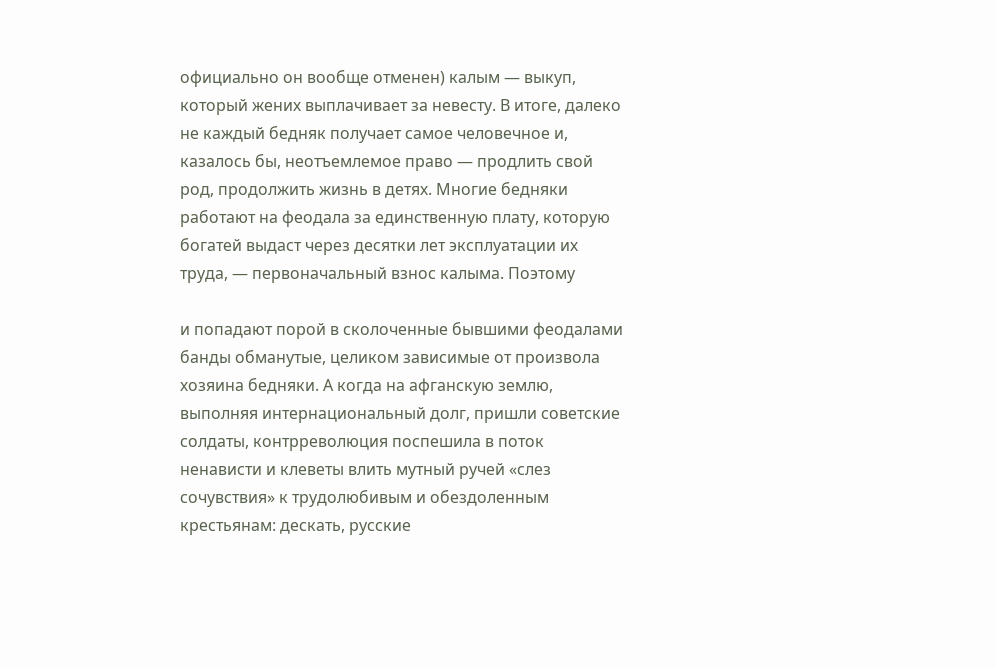официально он вообще отменен) калым — выкуп, который жених выплачивает за невесту. В итоге, далеко не каждый бедняк получает самое человечное и, казалось бы, неотъемлемое право — продлить свой род, продолжить жизнь в детях. Многие бедняки работают на феодала за единственную плату, которую богатей выдаст через десятки лет эксплуатации их труда, — первоначальный взнос калыма. Поэтому

и попадают порой в сколоченные бывшими феодалами банды обманутые, целиком зависимые от произвола хозяина бедняки. А когда на афганскую землю, выполняя интернациональный долг, пришли советские солдаты, контрреволюция поспешила в поток ненависти и клеветы влить мутный ручей «слез сочувствия» к трудолюбивым и обездоленным крестьянам: дескать, русские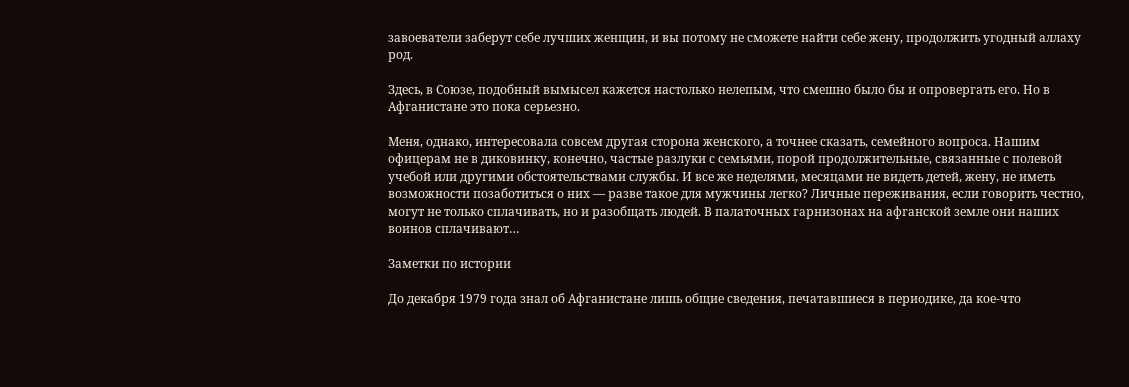завоеватели заберут себе лучших женщин, и вы потому не сможете найти себе жену, продолжить угодный аллаху род.

Здесь, в Союзе, подобный вымысел кажется настолько нелепым, что смешно было бы и опровергать его. Но в Афганистане это пока серьезно.

Меня, однако, интересовала совсем другая сторона женского, а точнее сказать, семейного вопроса. Нашим офицерам не в диковинку, конечно, частые разлуки с семьями, порой продолжительные, связанные с полевой учебой или другими обстоятельствами службы. И все же неделями, месяцами не видеть детей, жену, не иметь возможности позаботиться о них — разве такое для мужчины легко? Личные переживания, если говорить честно, могут не только сплачивать, но и разобщать людей. В палаточных гарнизонах на афганской земле они наших воинов сплачивают…

Заметки по истории

До декабря 1979 года знал об Афганистане лишь общие сведения, печатавшиеся в периодике, да кое-что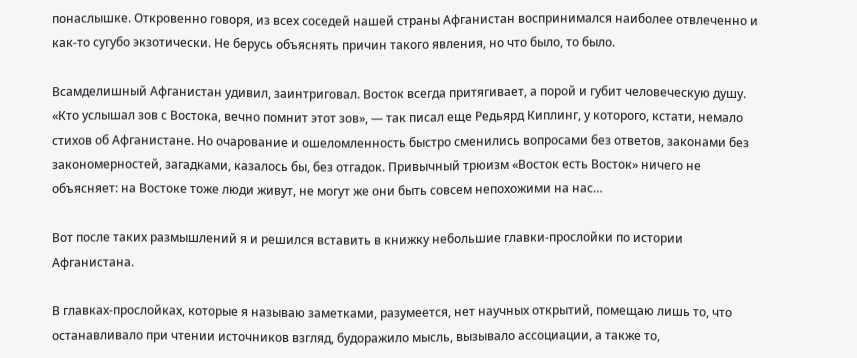понаслышке. Откровенно говоря, из всех соседей нашей страны Афганистан воспринимался наиболее отвлеченно и как-то сугубо экзотически. Не берусь объяснять причин такого явления, но что было, то было.

Всамделишный Афганистан удивил, заинтриговал. Восток всегда притягивает, а порой и губит человеческую душу. «Кто услышал зов с Востока, вечно помнит этот зов», — так писал еще Редьярд Киплинг, у которого, кстати, немало стихов об Афганистане. Но очарование и ошеломленность быстро сменились вопросами без ответов, законами без закономерностей, загадками, казалось бы, без отгадок. Привычный трюизм «Восток есть Восток» ничего не объясняет: на Востоке тоже люди живут, не могут же они быть совсем непохожими на нас…

Вот после таких размышлений я и решился вставить в книжку небольшие главки-прослойки по истории Афганистана.

В главках-прослойках, которые я называю заметками, разумеется, нет научных открытий, помещаю лишь то, что останавливало при чтении источников взгляд, будоражило мысль, вызывало ассоциации, а также то,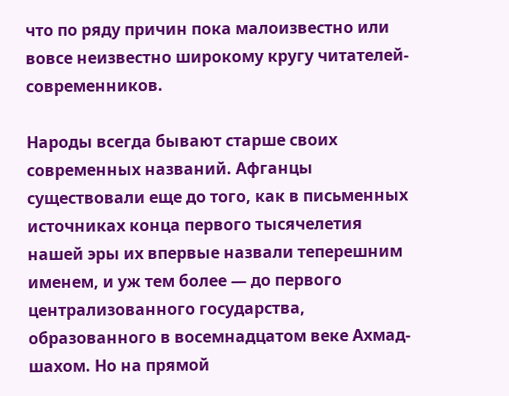что по ряду причин пока малоизвестно или вовсе неизвестно широкому кругу читателей-современников.

Народы всегда бывают старше своих современных названий. Афганцы существовали еще до того, как в письменных источниках конца первого тысячелетия нашей эры их впервые назвали теперешним именем, и уж тем более — до первого централизованного государства, образованного в восемнадцатом веке Ахмад-шахом. Но на прямой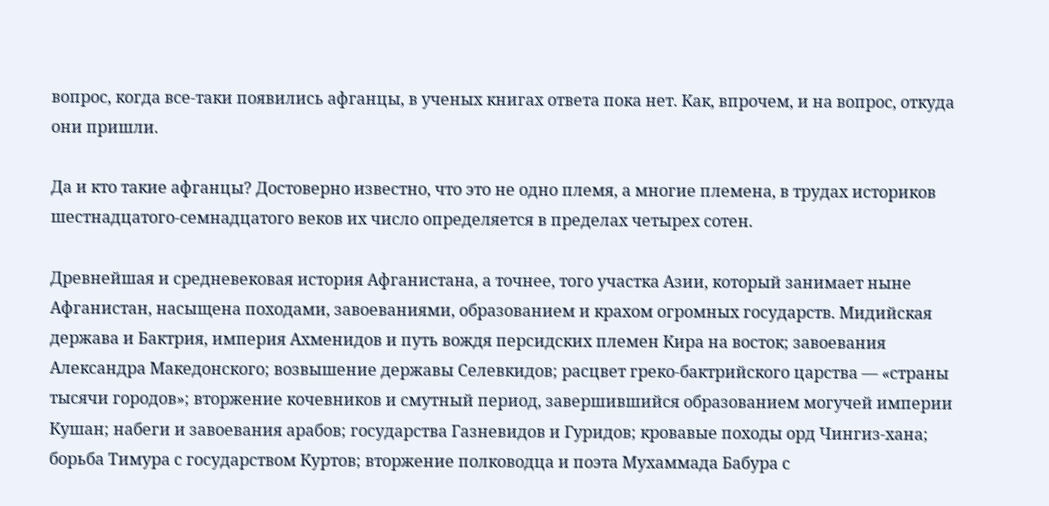вопрос, когда все-таки появились афганцы, в ученых книгах ответа пока нет. Как, впрочем, и на вопрос, откуда они пришли.

Да и кто такие афганцы? Достоверно известно, что это не одно племя, а многие племена, в трудах историков шестнадцатого-семнадцатого веков их число определяется в пределах четырех сотен.

Древнейшая и средневековая история Афганистана, а точнее, того участка Азии, который занимает ныне Афганистан, насыщена походами, завоеваниями, образованием и крахом огромных государств. Мидийская держава и Бактрия, империя Ахменидов и путь вождя персидских племен Кира на восток; завоевания Александра Македонского; возвышение державы Селевкидов; расцвет греко-бактрийского царства — «страны тысячи городов»; вторжение кочевников и смутный период, завершившийся образованием могучей империи Кушан; набеги и завоевания арабов; государства Газневидов и Гуридов; кровавые походы орд Чингиз-хана; борьба Тимура с государством Куртов; вторжение полководца и поэта Мухаммада Бабура с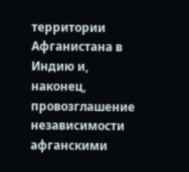территории Афганистана в Индию и, наконец, провозглашение независимости афганскими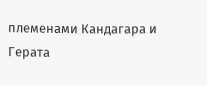племенами Кандагара и Герата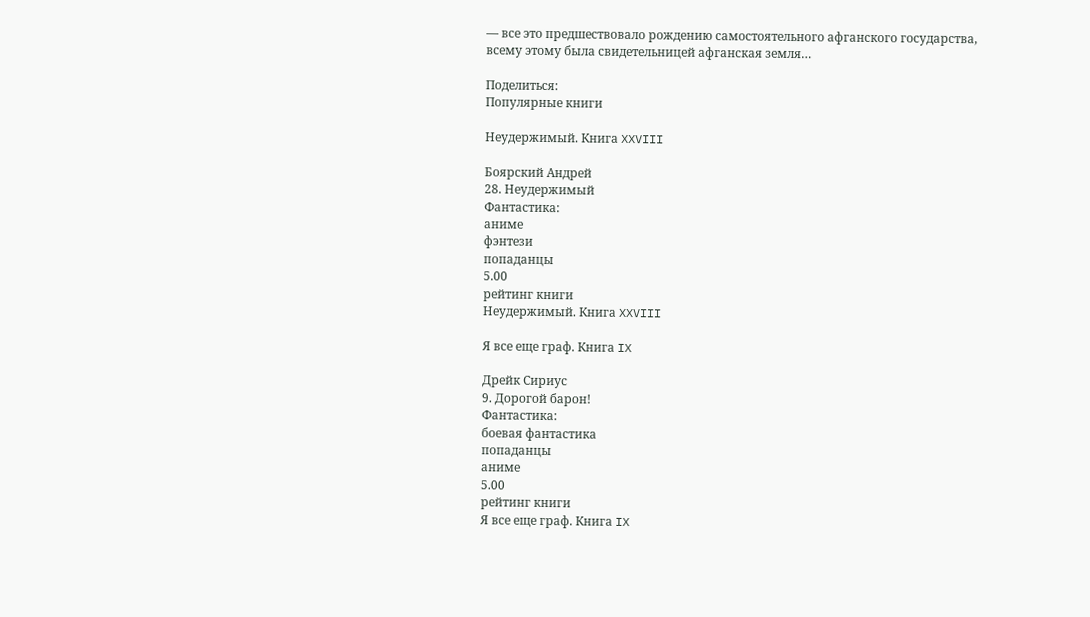— все это предшествовало рождению самостоятельного афганского государства, всему этому была свидетельницей афганская земля…

Поделиться:
Популярные книги

Неудержимый. Книга XXVIII

Боярский Андрей
28. Неудержимый
Фантастика:
аниме
фэнтези
попаданцы
5.00
рейтинг книги
Неудержимый. Книга XXVIII

Я все еще граф. Книга IX

Дрейк Сириус
9. Дорогой барон!
Фантастика:
боевая фантастика
попаданцы
аниме
5.00
рейтинг книги
Я все еще граф. Книга IX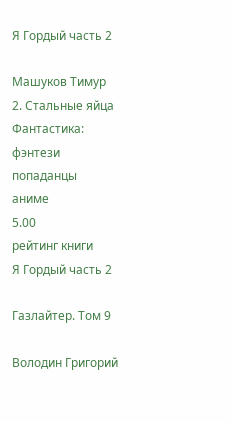Я Гордый часть 2

Машуков Тимур
2. Стальные яйца
Фантастика:
фэнтези
попаданцы
аниме
5.00
рейтинг книги
Я Гордый часть 2

Газлайтер. Том 9

Володин Григорий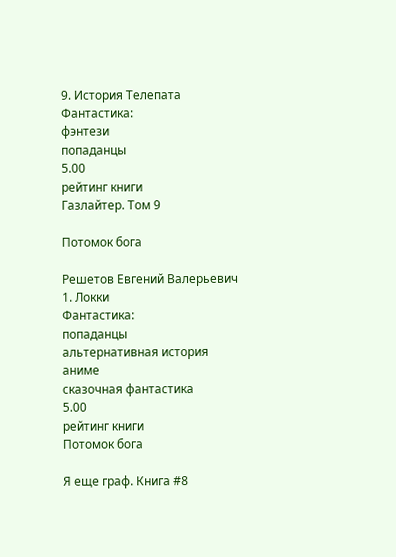9. История Телепата
Фантастика:
фэнтези
попаданцы
5.00
рейтинг книги
Газлайтер. Том 9

Потомок бога

Решетов Евгений Валерьевич
1. Локки
Фантастика:
попаданцы
альтернативная история
аниме
сказочная фантастика
5.00
рейтинг книги
Потомок бога

Я еще граф. Книга #8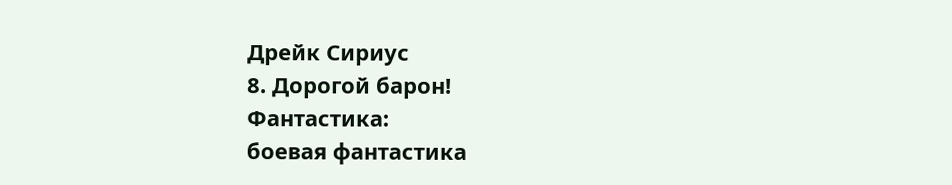Дрейк Сириус
8. Дорогой барон!
Фантастика:
боевая фантастика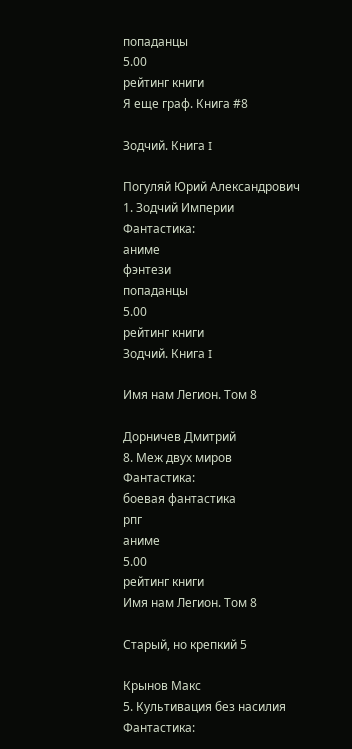попаданцы
5.00
рейтинг книги
Я еще граф. Книга #8

Зодчий. Книга I

Погуляй Юрий Александрович
1. Зодчий Империи
Фантастика:
аниме
фэнтези
попаданцы
5.00
рейтинг книги
Зодчий. Книга I

Имя нам Легион. Том 8

Дорничев Дмитрий
8. Меж двух миров
Фантастика:
боевая фантастика
рпг
аниме
5.00
рейтинг книги
Имя нам Легион. Том 8

Старый, но крепкий 5

Крынов Макс
5. Культивация без насилия
Фантастика: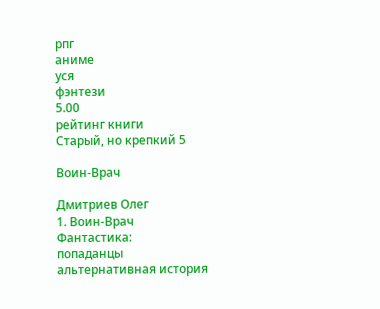рпг
аниме
уся
фэнтези
5.00
рейтинг книги
Старый, но крепкий 5

Воин-Врач

Дмитриев Олег
1. Воин-Врач
Фантастика:
попаданцы
альтернативная история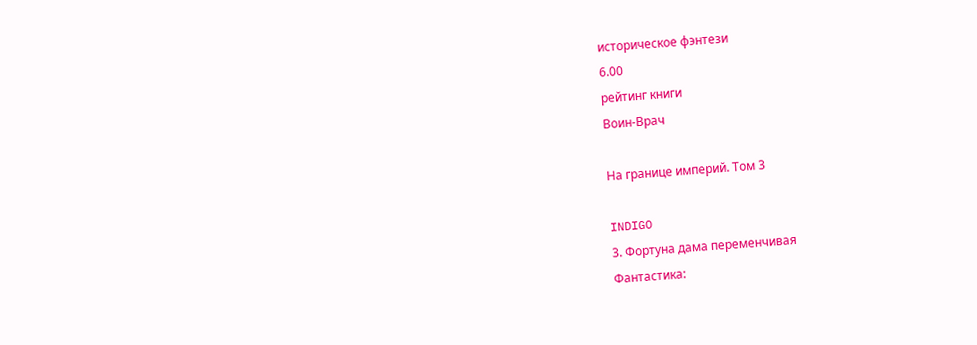историческое фэнтези
6.00
рейтинг книги
Воин-Врач

На границе империй. Том 3

INDIGO
3. Фортуна дама переменчивая
Фантастика: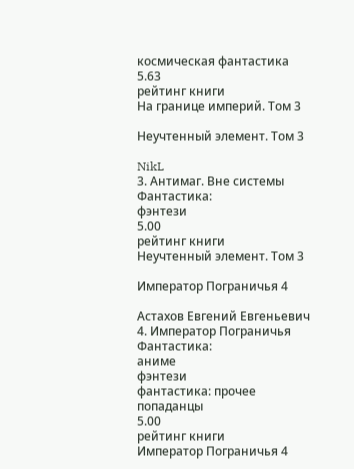космическая фантастика
5.63
рейтинг книги
На границе империй. Том 3

Неучтенный элемент. Том 3

NikL
3. Антимаг. Вне системы
Фантастика:
фэнтези
5.00
рейтинг книги
Неучтенный элемент. Том 3

Император Пограничья 4

Астахов Евгений Евгеньевич
4. Император Пограничья
Фантастика:
аниме
фэнтези
фантастика: прочее
попаданцы
5.00
рейтинг книги
Император Пограничья 4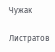Чужак

Листратов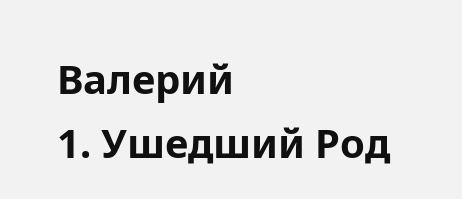Валерий
1. Ушедший Род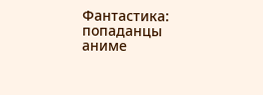Фантастика:
попаданцы
аниме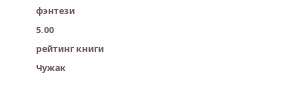фэнтези
5.00
рейтинг книги
Чужак